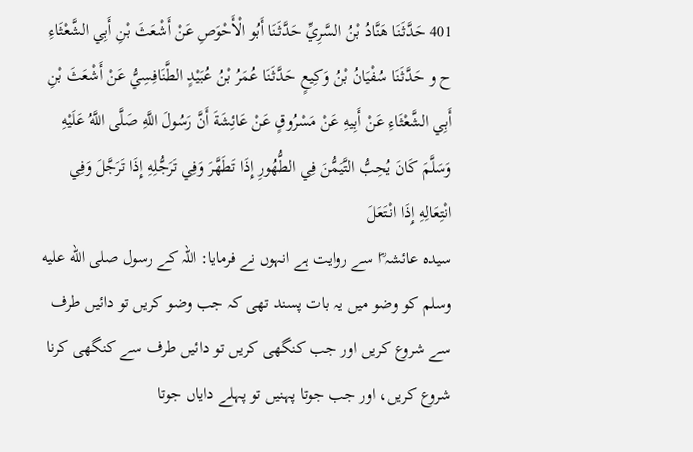401 حَدَّثَنَا هَنَّادُ بْنُ السَّرِيِّ حَدَّثَنَا أَبُو الْأَحْوَصِ عَنْ أَشْعَثَ بْنِ أَبِي الشَّعْثَاءِ ح و حَدَّثَنَا سُفْيَانُ بْنُ وَكِيعٍ حَدَّثَنَا عُمَرُ بْنُ عُبَيْدٍ الطَّنَافِسِيُّ عَنْ أَشْعَثَ بْنِ أَبِي الشَّعْثَاءِ عَنْ أَبِيهِ عَنْ مَسْرُوقٍ عَنْ عَائِشَةَ أَنَّ رَسُولَ اللَّهِ صَلَّى اللَّهُ عَلَيْهِ وَسَلَّمَ كَانَ يُحِبُّ التَّيَمُّنَ فِي الطُّهُورِ إِذَا تَطَهَّرَ وَفِي تَرَجُّلِهِ إِذَا تَرَجَّلَ وَفِي انْتِعَالِهِ إِذَا انْتَعَلَ
سیدہ عائشہ ؓا سے روایت ہے انہوں نے فرمایا: اللہ کے رسول صلى الله عليه وسلم کو وضو میں یہ بات پسند تھی کہ جب وضو کریں تو دائیں طرف سے شروع کریں اور جب کنگھی کریں تو دائیں طرف سے کنگھی کرنا شروع کریں، اور جب جوتا پہنیں تو پہلے دایاں جوتا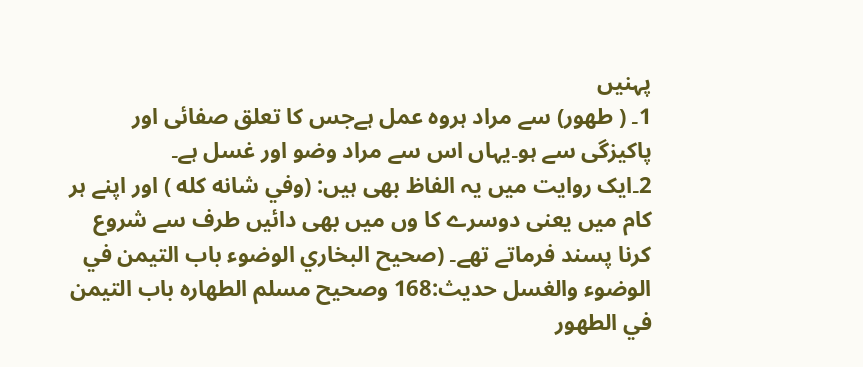پہنیں
1۔ ( طهور) سے مراد ہروہ عمل ہےجس کا تعلق صفائی اور پاکیزگی سے ہو۔یہاں اس سے مراد وضو اور غسل ہے۔
2۔ایک روایت میں یہ الفاظ بھی ہیں: (وفي شانه كله ) اور اپنے ہر کام میں یعنی دوسرے کا وں میں بھی دائیں طرف سے شروع کرنا پسند فرماتے تھے۔ (صحيح البخاري الوضوء باب التيمن في الوضوء والغسل حديث:168 وصحيح مسلم الطهاره باب التيمن في الطهور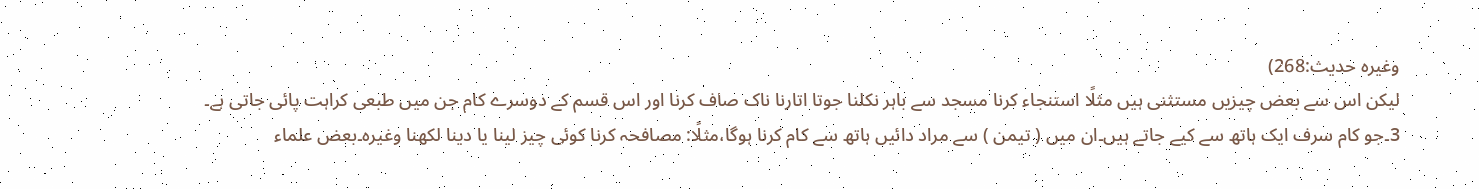وغيره حديث:268)
لیکن اس سے بعض چیزیں مستثنی ہیں مثلًا استنجاء کرنا مسجد سے باہر نکلنا جوتا اتارنا ناک صاف کرنا اور اس قسم کے دوسرے کام جن میں طبعی کراہت پائی جاتی ہے۔
3۔جو کام سرف ایک ہاتھ سے کیے جاتے ہیں۔ان میں ( تيمن ) سے مراد دائیں ہاتھ سے کام کرنا ہوگا،مثلًا: مصافحہ کرنا کوئی چیز لینا یا دینا لکھنا وغیرہ۔بعض علماء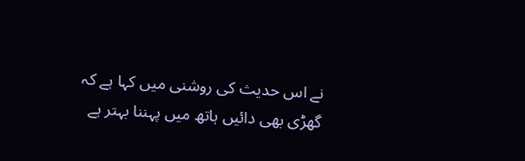نے اس حدیث کی روشنی میں کہا ہے کہ گھڑی بھی دائیں ہاتھ میں پہننا بہتر ہے